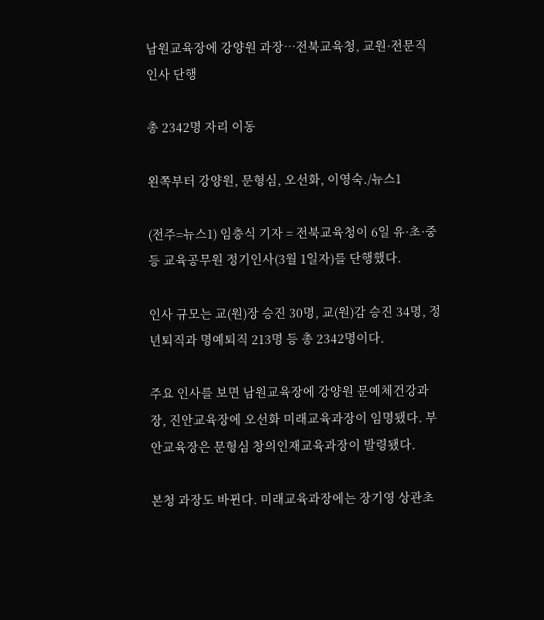남원교육장에 강양원 과장…전북교육청, 교원·전문직 인사 단행

총 2342명 자리 이동

왼쪽부터 강양원, 문형심, 오선화, 이영숙./뉴스1

(전주=뉴스1) 임충식 기자 = 전북교육청이 6일 유·초·중등 교육공무원 정기인사(3월 1일자)를 단행했다.

인사 규모는 교(원)장 승진 30명, 교(원)감 승진 34명, 정년퇴직과 명예퇴직 213명 등 총 2342명이다.

주요 인사를 보면 남원교육장에 강양원 문예체건강과장, 진안교육장에 오선화 미래교육과장이 임명됐다. 부안교육장은 문형심 창의인재교육과장이 발령됐다.

본청 과장도 바뀐다. 미래교육과장에는 장기영 상관초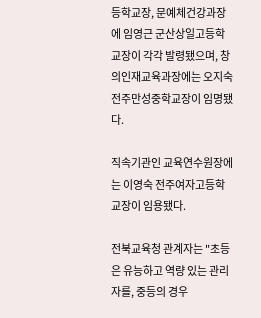등학교장, 문예체건강과장에 임영근 군산상일고등학교장이 각각 발령됐으며, 창의인재교육과장에는 오지숙 전주만성중학교장이 임명됐다.

직속기관인 교육연수원장에는 이영숙 전주여자고등학교장이 임용됐다.

전북교육청 관계자는 "초등은 유능하고 역량 있는 관리자를, 중등의 경우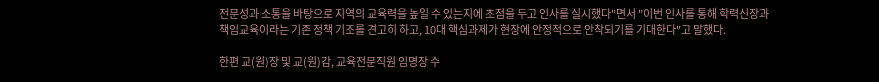전문성과 소통을 바탕으로 지역의 교육력을 높일 수 있는지에 초점을 두고 인사를 실시했다"면서 "이번 인사를 통해 학력신장과 책임교육이라는 기존 정책 기조를 견고히 하고, 10대 핵심과제가 현장에 안정적으로 안착되기를 기대한다"고 말했다.

한편 교(원)장 및 교(원)감, 교육전문직원 임명장 수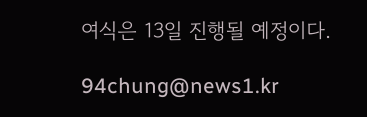여식은 13일 진행될 예정이다.

94chung@news1.kr